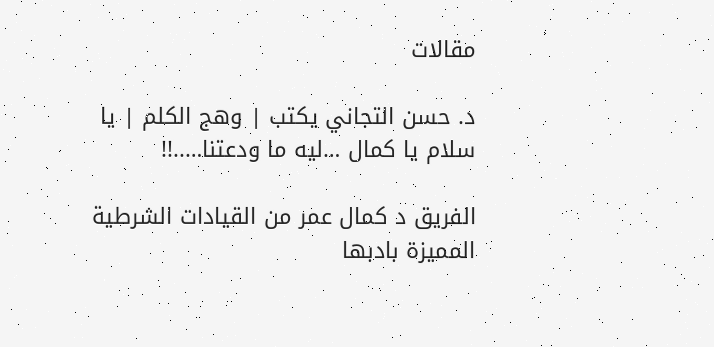مقالات

د. حسن التجاني يكتب | وهج الكلم | يا سلام يا كمال …ليه ما ودعتنا…..!!

الفريق د كمال عمر من القيادات الشرطية المميزة بادبها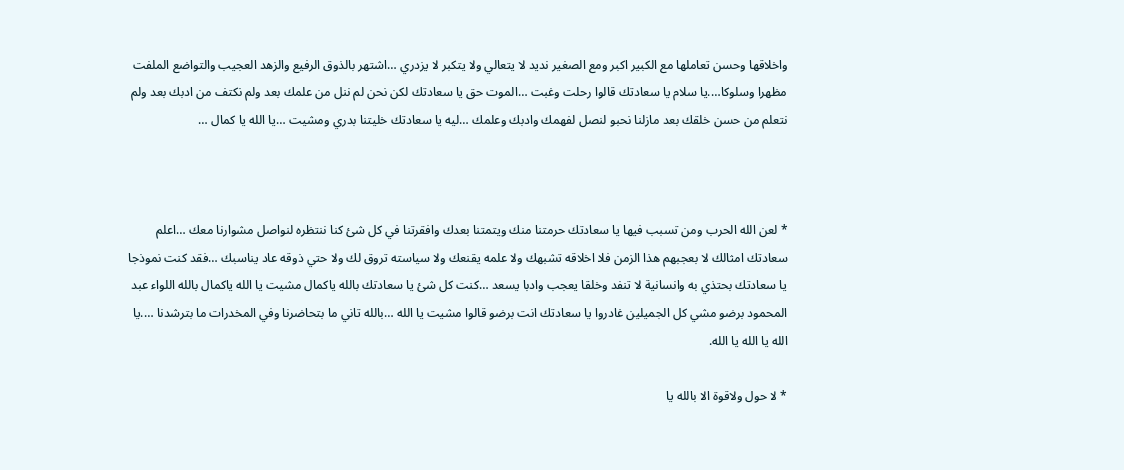واخلاقها وحسن تعاملها مع الكبير اكبر ومع الصغير نديد لا يتعالي ولا يتكبر لا يزدري …اشتهر بالذوق الرفيع والزهد العجيب والتواضع الملفت مظهرا وسلوكا….يا سلام يا سعادتك قالوا رحلت وغبت …الموت حق يا سعادتك لكن نحن لم ننل من علمك بعد ولم نكتف من ادبك بعد ولم نتعلم من حسن خلقك بعد مازلنا نحبو لنصل لفهمك وادبك وعلمك …ليه يا سعادتك خليتنا بدري ومشيت …يا الله يا كمال …



* لعن الله الحرب ومن تسبب فيها يا سعادتك حرمتنا منك ويتمتنا بعدك وافقرتنا في كل شئ كنا ننتظره لنواصل مشوارنا معك …اعلم سعادتك امثالك لا بعجبهم هذا الزمن فلا اخلاقه تشبهك ولا علمه يقنعك ولا سياسته تروق لك ولا حتي ذوقه عاد يناسبك …فقد كنت نموذجا يا سعادتك بحتذي به وانسانية لا تنفد وخلقا يعجب وادبا يسعد …كنت كل شئ يا سعادتك بالله ياكمال مشيت يا الله ياكمال بالله اللواء عبد المحمود برضو مشي كل الجميلين غادروا يا سعادتك انت برضو قالوا مشيت يا الله …بالله تاني ما بتحاضرنا وفي المخدرات ما بترشدنا ….يا الله يا الله يا الله.

* لا حول ولاقوة الا بالله يا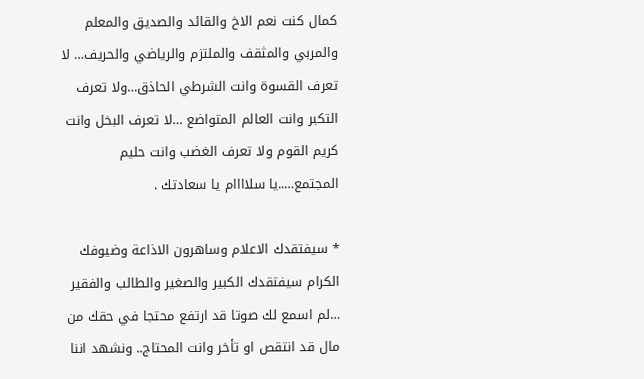كمال كنت نعم الاخ والقائد والصديق والمعلم والمربي والمثقف والملتزم والرياضي والحريف… لا تعرف القسوة وانت الشرطي الحاذق…ولا تعرف التكبر وانت العالم المتواضع …لا تعرف البخل وانت كريم القوم ولا تعرف الغضب وانت حليم المجتمع…..يا سلاااام يا سعادتك .

* سيفتقدك الاعلام وساهرون الاذاعة وضيوفك الكرام سيفتقدك الكبير والصغير والطالب والفقير …لم اسمع لك صوتا قد ارتفع محتجا في حقك من مال قد انتقص او تأخر وانت المحتاج.. ونشهد اننا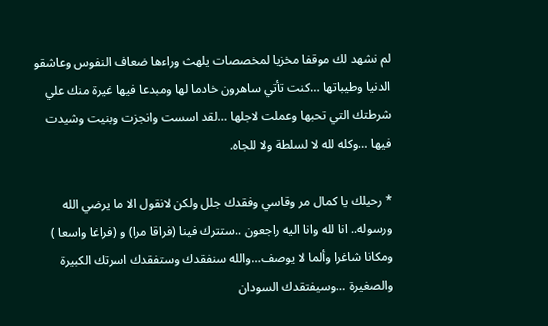لم نشهد لك موقفا مخزيا لمخصصات يلهث وراءها ضعاف النفوس وعاشقو الدنيا وطيباتها …كنت تأتي ساهرون خادما لها ومبدعا فيها غيرة منك علي شرطتك التي تحبها وعملت لاجلها …لقد اسست وانجزت وبنيت وشيدت فيها …وكله لله لا لسلطة ولا للجاه.

* رحيلك يا كمال مر وقاسي وفقدك جلل ولكن لانقول الا ما يرضي الله ورسوله.. انا لله وانا اليه راجعون ..ستترك فينا (فراقا مرا) و (فراغا واسعا ) ومكانا شاغرا وألما لا يوصف…والله سنفقدك وستفقدك اسرتك الكبيرة والصغيرة …وسيفتقدك السودان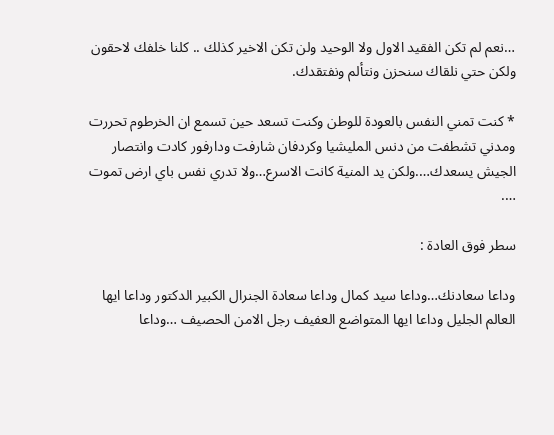…نعم لم تكن الفقيد الاول ولا الوحيد ولن تكن الاخير كذلك .. كلنا خلفك لاحقون ولكن حتي نلقاك سنحزن ونتألم ونفتقدك.

* كنت تمني النفس بالعودة للوطن وكنت تسعد حين تسمع ان الخرطوم تحررت ومدني تشطفت من دنس المليشيا وكردفان شارفت ودارفور كادت وانتصار الجيش يسعدك….ولكن يد المنية كانت الاسرع…ولا تدري نفس باي ارض تموت ….

سطر فوق العادة :

وداعا سعادنك…وداعا سيد كمال وداعا سعادة الجنرال الكبير الدكتور وداعا ايها العالم الجليل وداعا ايها المتواضع العفيف رجل الامن الحصيف …وداعا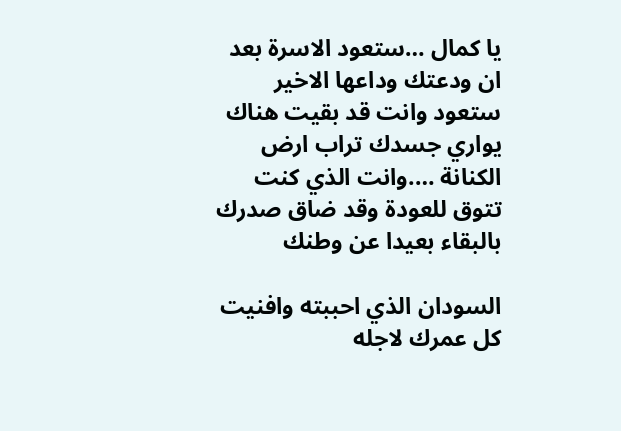يا كمال …ستعود الاسرة بعد ان ودعتك وداعها الاخير ستعود وانت قد بقيت هناك يواري جسدك تراب ارض الكنانة ….وانت الذي كنت تتوق للعودة وقد ضاق صدرك بالبقاء بعيدا عن وطنك

السودان الذي احببته وافنيت كل عمرك لاجله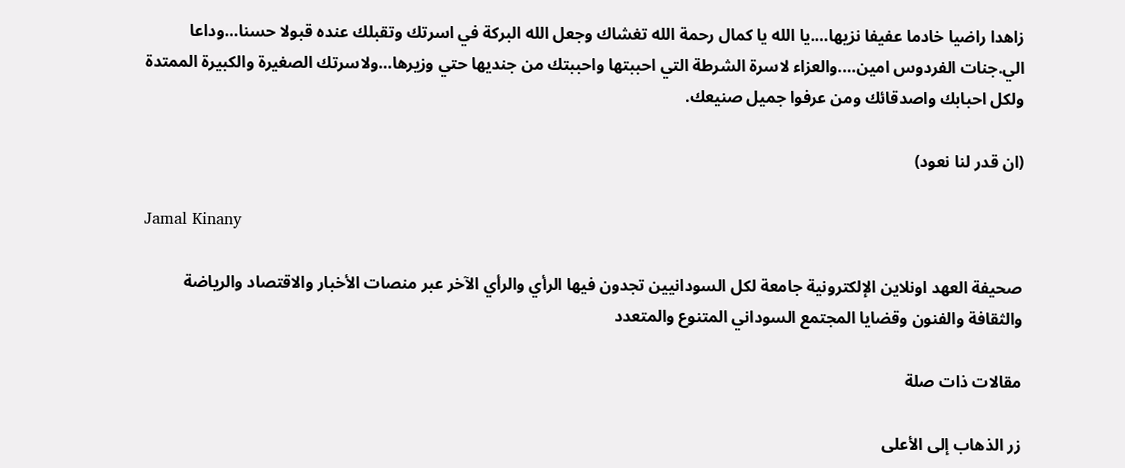زاهدا راضيا خادما عفيفا نزيها….يا الله يا كمال رحمة الله تغشاك وجعل الله البركة في اسرتك وتقبلك عنده قبولا حسنا…وداعا الي.جنات الفردوس امين….والعزاء لاسرة الشرطة التي احببتها واحببتك من جنديها حتي وزيرها…ولاسرتك الصغيرة والكبيرة الممتدة ولكل احبابك واصدقائك ومن عرفوا جميل صنيعك.

(ان قدر لنا نعود)

Jamal Kinany

صحيفة العهد اونلاين الإلكترونية جامعة لكل السودانيين تجدون فيها الرأي والرأي الآخر عبر منصات الأخبار والاقتصاد والرياضة والثقافة والفنون وقضايا المجتمع السوداني المتنوع والمتعدد

مقالات ذات صلة

زر الذهاب إلى الأعلى